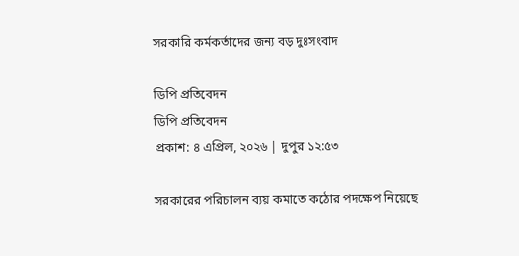সরকারি কর্মকর্তাদের জন্য বড় দুঃসংবাদ

ডিপি প্রতিবেদন
ডিপি প্রতিবেদন
প্রকাশ: ৪ এপ্রিল, ২০২৬ | দুপুর ১২:৫৩

সরকারের পরিচালন ব্যয় কমাতে কঠোর পদক্ষেপ নিয়েছে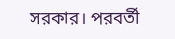সরকার। পরবর্তী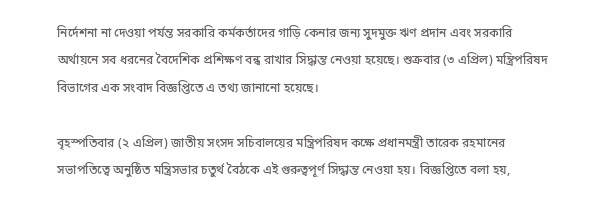নির্দেশনা না দেওয়া পর্যন্ত সরকারি কর্মকর্তাদের গাড়ি কেনার জন্য সুদমুক্ত ঋণ প্রদান এবং সরকারি অর্থায়নে সব ধরনের বৈদেশিক প্রশিক্ষণ বন্ধ রাখার সিদ্ধান্ত নেওয়া হয়েছে। শুক্রবার (৩ এপ্রিল) মন্ত্রিপরিষদ বিভাগের এক সংবাদ বিজ্ঞপ্তিতে এ তথ্য জানানো হয়েছে।

বৃহস্পতিবার (২ এপ্রিল) জাতীয় সংসদ সচিবালয়ের মন্ত্রিপরিষদ কক্ষে প্রধানমন্ত্রী তারেক রহমানের সভাপতিত্বে অনুষ্ঠিত মন্ত্রিসভার চতুর্থ বৈঠকে এই গুরুত্বপূর্ণ সিদ্ধান্ত নেওয়া হয়। বিজ্ঞপ্তিতে বলা হয়,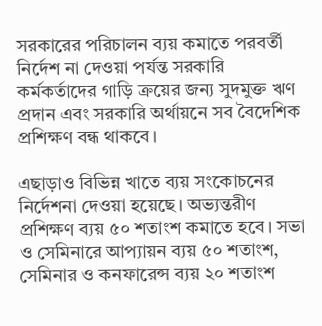সরকারের পরিচালন ব্যয় কমাতে পরবর্তী নির্দেশ না দেওয়া পর্যন্ত সরকারি কর্মকর্তাদের গাড়ি ক্রয়ের জন্য সুদমুক্ত ঋণ প্রদান এবং সরকারি অর্থায়নে সব বৈদেশিক প্রশিক্ষণ বন্ধ থাকবে।

এছাড়াও বিভিন্ন খাতে ব্যয় সংকোচনের নির্দেশনা দেওয়া হয়েছে। অভ্যন্তরীণ প্রশিক্ষণ ব্যয় ৫০ শতাংশ কমাতে হবে। সভা ও সেমিনারে আপ্যায়ন ব্যয় ৫০ শতাংশ, সেমিনার ও কনফারেন্স ব্যয় ২০ শতাংশ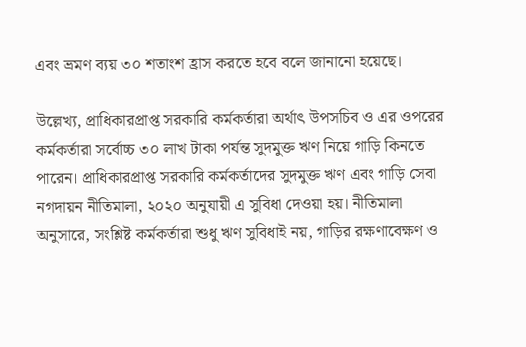এবং ভ্রমণ ব্যয় ৩০ শতাংশ হ্রাস করতে হবে বলে জানানো হয়েছে।

উল্লেখ্য, প্রাধিকারপ্রাপ্ত সরকারি কর্মকর্তারা অর্থাৎ উপসচিব ও এর ওপরের কর্মকর্তারা সর্বোচ্চ ৩০ লাখ টাকা পর্যন্ত সুদমুক্ত ঋণ নিয়ে গাড়ি কিনতে পারেন। প্রাধিকারপ্রাপ্ত সরকারি কর্মকর্তাদের সুদমুক্ত ঋণ এবং গাড়ি সেবা নগদায়ন নীতিমালা, ২০২০ অনুযায়ী এ সুবিধা দেওয়া হয়। নীতিমালা অনুসারে, সংশ্লিষ্ট কর্মকর্তারা শুধু ঋণ সুবিধাই নয়, গাড়ির রক্ষণাবেক্ষণ ও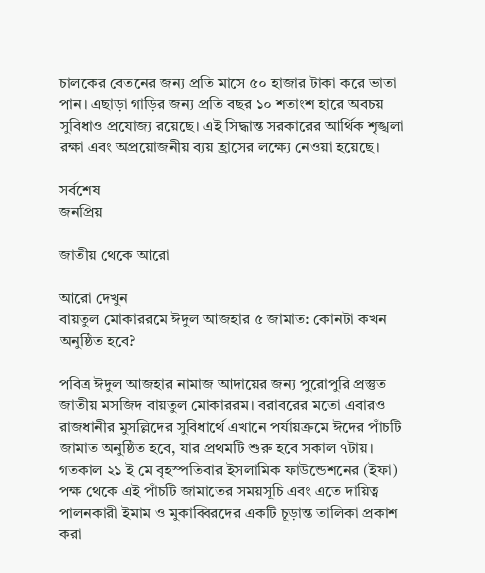চালকের বেতনের জন্য প্রতি মাসে ৫০ হাজার টাকা করে ভাতা পান। এছাড়া গাড়ির জন্য প্রতি বছর ১০ শতাংশ হারে অবচয় সুবিধাও প্রযোজ্য রয়েছে। এই সিদ্ধান্ত সরকারের আর্থিক শৃঙ্খলা রক্ষা এবং অপ্রয়োজনীয় ব্যয় হ্রাসের লক্ষ্যে নেওয়া হয়েছে।

সর্বশেষ
জনপ্রিয়

জাতীয় থেকে আরো

আরো দেখুন
বায়তুল মোকাররমে ঈদুল আজহার ৫ জামাত: কোনটা কখন অনুষ্ঠিত হবে?

পবিত্র ঈদুল আজহার নামাজ আদায়ের জন্য পুরোপুরি প্রস্তুত জাতীয় মসজিদ বায়তুল মোকাররম। বরাবরের মতো এবারও রাজধানীর মুসল্লিদের সুবিধার্থে এখানে পর্যায়ক্রমে ঈদের পাঁচটি জামাত অনুষ্ঠিত হবে, যার প্রথমটি শুরু হবে সকাল ৭টায়। গতকাল ২১ ই মে বৃহস্পতিবার ইসলামিক ফাউন্ডেশনের (ইফা) পক্ষ থেকে এই পাঁচটি জামাতের সময়সূচি এবং এতে দায়িত্ব পালনকারী ইমাম ও মুকাব্বিরদের একটি চূড়ান্ত তালিকা প্রকাশ করা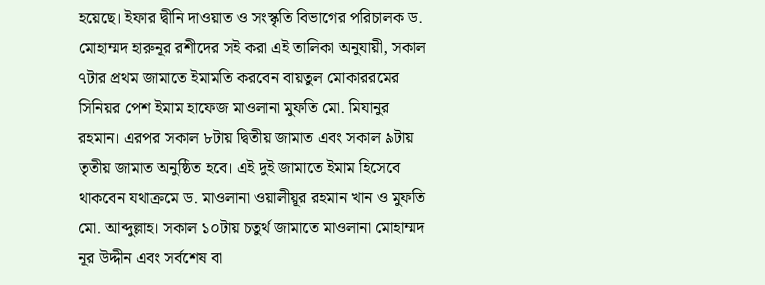হয়েছে। ইফার দ্বীনি দাওয়াত ও সংস্কৃতি বিভাগের পরিচালক ড. মোহাম্মদ হারুনূর রশীদের সই করা এই তালিকা অনুযায়ী, সকাল ৭টার প্রথম জামাতে ইমামতি করবেন বায়তুল মোকাররমের সিনিয়র পেশ ইমাম হাফেজ মাওলানা মুফতি মো. মিযানুর রহমান। এরপর সকাল ৮টায় দ্বিতীয় জামাত এবং সকাল ৯টায় তৃতীয় জামাত অনুষ্ঠিত হবে। এই দুই জামাতে ইমাম হিসেবে থাকবেন যথাক্রমে ড. মাওলানা ওয়ালীয়ূর রহমান খান ও মুফতি মো. আব্দুল্লাহ। সকাল ১০টায় চতুর্থ জামাতে মাওলানা মোহাম্মদ নূর উদ্দীন এবং সর্বশেষ বা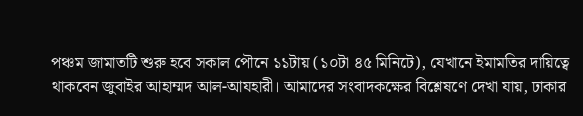পঞ্চম জামাতটি শুরু হবে সকাল পৌনে ১১টায় (১০টা ৪৫ মিনিটে), যেখানে ইমামতির দায়িত্বে থাকবেন জুবাইর আহাম্মদ আল-আযহারী। আমাদের সংবাদকক্ষের বিশ্লেষণে দেখা যায়, ঢাকার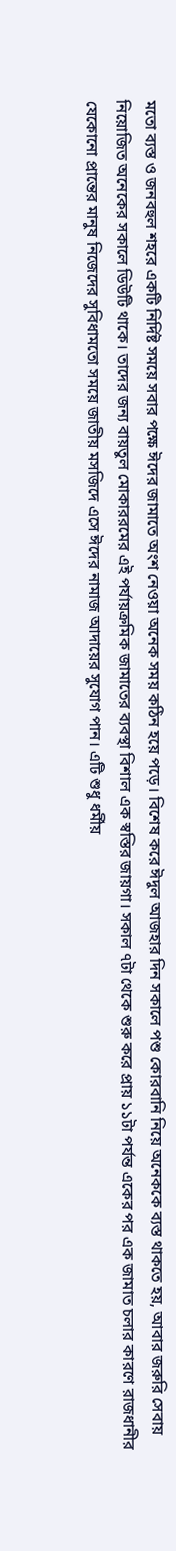মতো ব্যস্ত ও জনবহুল শহরে একটি নির্দিষ্ট সময়ে সবার পক্ষে ঈদের জামাতে অংশ নেওয়া অনেক সময় কঠিন হয়ে পড়ে। বিশেষ করে ঈদুল আজহার দিন সকালে পশু কোরবানি নিয়ে অনেককে ব্যস্ত থাকতে হয়, আবার জরুরি সেবায় নিয়োজিত অনেকের সকালে ডিউটি থাকে। তাদের জন্য বায়তুল মোকাররমের এই পর্যায়ক্রমিক জামাতের ব্যবস্থা বিশাল এক স্বস্তির জায়গা। সকাল ৭টা থেকে শুরু করে প্রায় ১১টা পর্যন্ত একের পর এক জামাত চলার কারণে রাজধানীর যেকোনো প্রান্তের মানুষ নিজেদের সুবিধামতো সময়ে জাতীয় মসজিদে এসে ঈদের নামাজ আদায়ের সুযোগ পান। এটি শুধু ধর্মীয়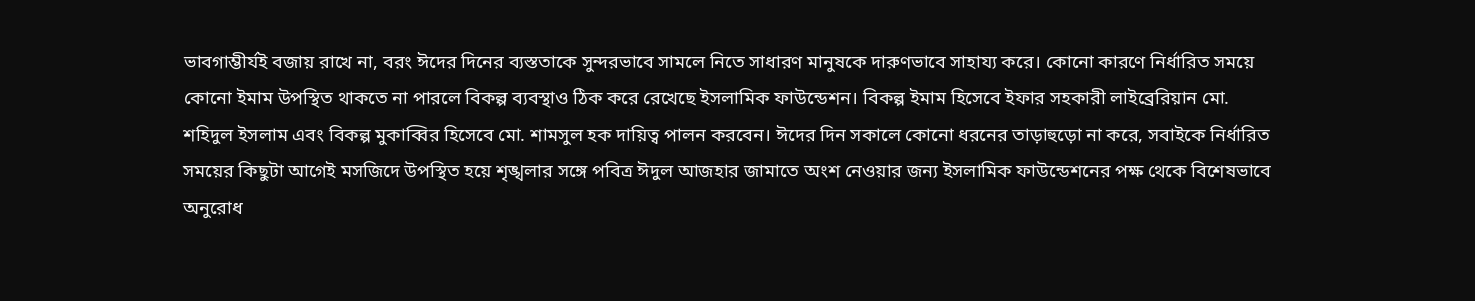ভাবগাম্ভীর্যই বজায় রাখে না, বরং ঈদের দিনের ব্যস্ততাকে সুন্দরভাবে সামলে নিতে সাধারণ মানুষকে দারুণভাবে সাহায্য করে। কোনো কারণে নির্ধারিত সময়ে কোনো ইমাম উপস্থিত থাকতে না পারলে বিকল্প ব্যবস্থাও ঠিক করে রেখেছে ইসলামিক ফাউন্ডেশন। বিকল্প ইমাম হিসেবে ইফার সহকারী লাইব্রেরিয়ান মো. শহিদুল ইসলাম এবং বিকল্প মুকাব্বির হিসেবে মো. শামসুল হক দায়িত্ব পালন করবেন। ঈদের দিন সকালে কোনো ধরনের তাড়াহুড়ো না করে, সবাইকে নির্ধারিত সময়ের কিছুটা আগেই মসজিদে উপস্থিত হয়ে শৃঙ্খলার সঙ্গে পবিত্র ঈদুল আজহার জামাতে অংশ নেওয়ার জন্য ইসলামিক ফাউন্ডেশনের পক্ষ থেকে বিশেষভাবে অনুরোধ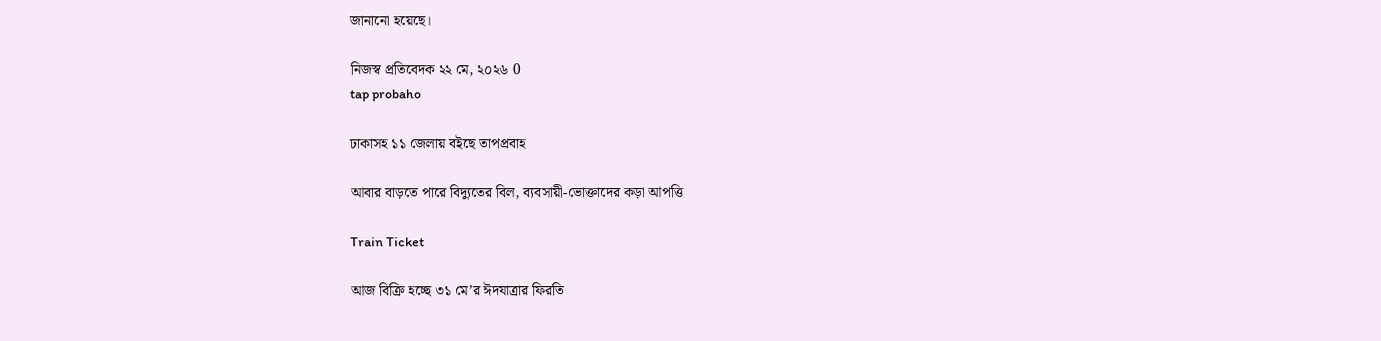জানানো হয়েছে।

নিজস্ব প্রতিবেদক ২২ মে, ২০২৬ 0
tap probaho

ঢাকাসহ ১১ জেলায় বইছে তাপপ্রবাহ

আবার বাড়তে পারে বিদ্যুতের বিল, ব্যবসায়ী-ভোক্তাদের কড়া আপত্তি

Train Ticket

আজ বিক্রি হচ্ছে ৩১ মে’র ঈদযাত্রার ফিরতি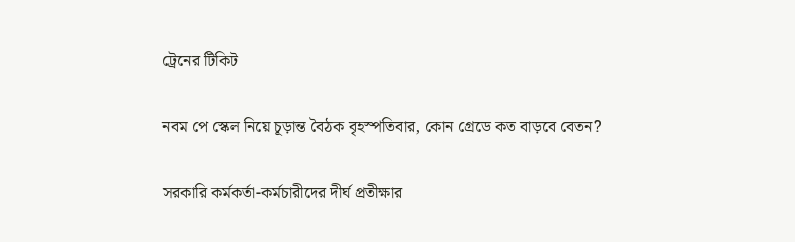ট্রেনের টিকিট

নবম পে স্কেল নিয়ে চূড়ান্ত বৈঠক বৃহস্পতিবার, কোন গ্রেডে কত বাড়বে বেতন?

সরকারি কর্মকর্তা-কর্মচারীদের দীর্ঘ প্রতীক্ষার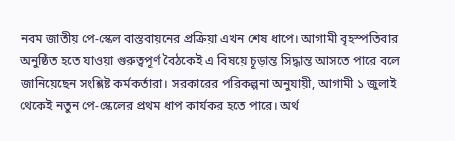নবম জাতীয় পে-স্কেল বাস্তবায়নের প্রক্রিয়া এখন শেষ ধাপে। আগামী বৃহস্পতিবার অনুষ্ঠিত হতে যাওয়া গুরুত্বপূর্ণ বৈঠকেই এ বিষয়ে চূড়ান্ত সিদ্ধান্ত আসতে পারে বলে জানিয়েছেন সংশ্লিষ্ট কর্মকর্তারা। সরকারের পরিকল্পনা অনুযায়ী, আগামী ১ জুলাই থেকেই নতুন পে-স্কেলের প্রথম ধাপ কার্যকর হতে পারে। অর্থ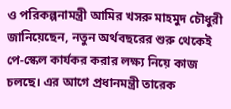ও পরিকল্পনামন্ত্রী আমির খসরু মাহমুদ চৌধুরী জানিয়েছেন, নতুন অর্থবছরের শুরু থেকেই পে-স্কেল কার্যকর করার লক্ষ্য নিয়ে কাজ চলছে। এর আগে প্রধানমন্ত্রী তারেক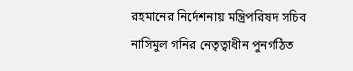রহমানের নির্দেশনায় মন্ত্রিপরিষদ সচিব নাসিমুল গনির নেতৃত্বাধীন পুনর্গঠিত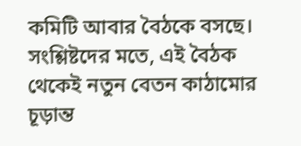কমিটি আবার বৈঠকে বসছে। সংশ্লিষ্টদের মতে, এই বৈঠক থেকেই নতুন বেতন কাঠামোর চূড়ান্ত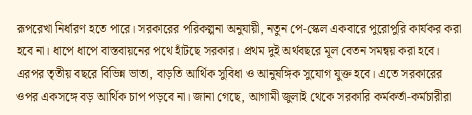রূপরেখা নির্ধারণ হতে পারে। সরকারের পরিকল্পনা অনুযায়ী, নতুন পে-স্কেল একবারে পুরোপুরি কার্যকর করা হবে না। ধাপে ধাপে বাস্তবায়নের পথে হাঁটছে সরকার। প্রথম দুই অর্থবছরে মূল বেতন সমন্বয় করা হবে। এরপর তৃতীয় বছরে বিভিন্ন ভাতা, বাড়তি আর্থিক সুবিধা ও আনুষঙ্গিক সুযোগ যুক্ত হবে। এতে সরকারের ওপর একসঙ্গে বড় আর্থিক চাপ পড়বে না। জানা গেছে, আগামী জুলাই থেকে সরকারি কর্মকর্তা-কর্মচারীরা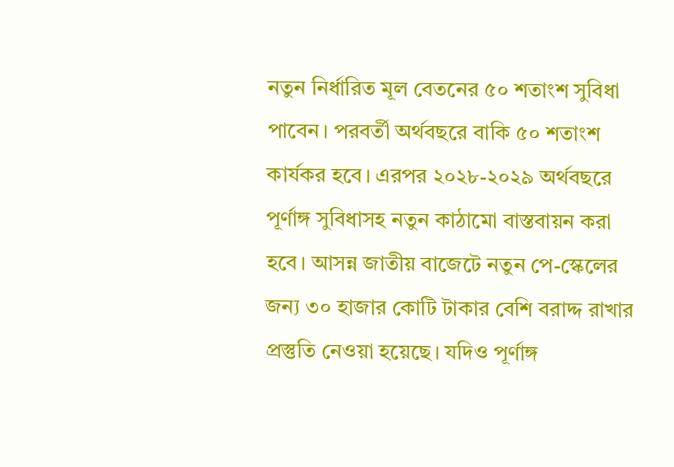নতুন নির্ধারিত মূল বেতনের ৫০ শতাংশ সুবিধা পাবেন। পরবর্তী অর্থবছরে বাকি ৫০ শতাংশ কার্যকর হবে। এরপর ২০২৮-২০২৯ অর্থবছরে পূর্ণাঙ্গ সুবিধাসহ নতুন কাঠামো বাস্তবায়ন করা হবে। আসন্ন জাতীয় বাজেটে নতুন পে-স্কেলের জন্য ৩০ হাজার কোটি টাকার বেশি বরাদ্দ রাখার প্রস্তুতি নেওয়া হয়েছে। যদিও পূর্ণাঙ্গ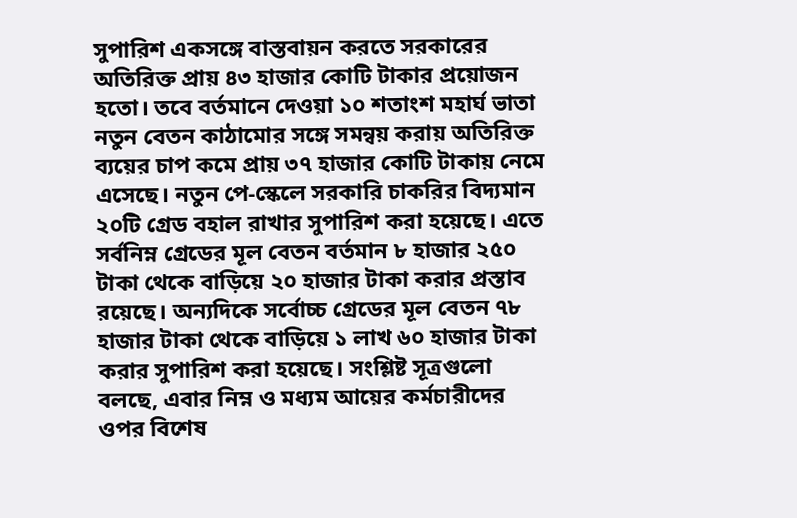সুপারিশ একসঙ্গে বাস্তবায়ন করতে সরকারের অতিরিক্ত প্রায় ৪৩ হাজার কোটি টাকার প্রয়োজন হতো। তবে বর্তমানে দেওয়া ১০ শতাংশ মহার্ঘ ভাতা নতুন বেতন কাঠামোর সঙ্গে সমন্বয় করায় অতিরিক্ত ব্যয়ের চাপ কমে প্রায় ৩৭ হাজার কোটি টাকায় নেমে এসেছে। নতুন পে-স্কেলে সরকারি চাকরির বিদ্যমান ২০টি গ্রেড বহাল রাখার সুপারিশ করা হয়েছে। এতে সর্বনিম্ন গ্রেডের মূল বেতন বর্তমান ৮ হাজার ২৫০ টাকা থেকে বাড়িয়ে ২০ হাজার টাকা করার প্রস্তাব রয়েছে। অন্যদিকে সর্বোচ্চ গ্রেডের মূল বেতন ৭৮ হাজার টাকা থেকে বাড়িয়ে ১ লাখ ৬০ হাজার টাকা করার সুপারিশ করা হয়েছে। সংশ্লিষ্ট সূত্রগুলো বলছে, এবার নিম্ন ও মধ্যম আয়ের কর্মচারীদের ওপর বিশেষ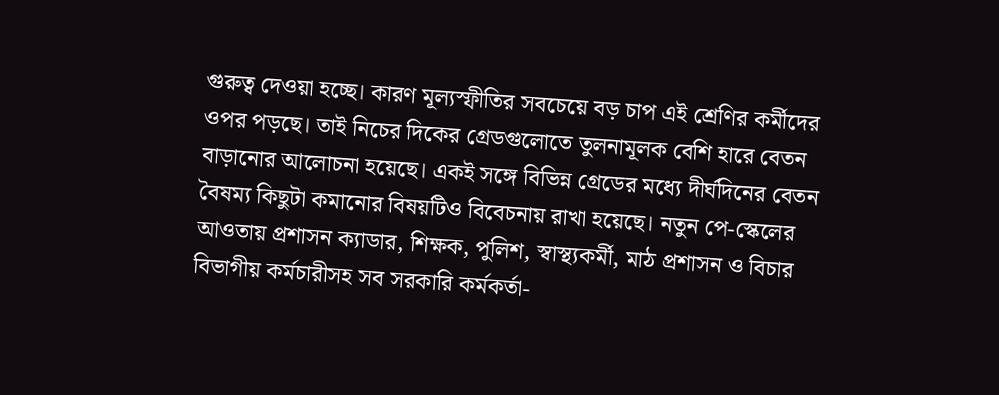গুরুত্ব দেওয়া হচ্ছে। কারণ মূল্যস্ফীতির সবচেয়ে বড় চাপ এই শ্রেণির কর্মীদের ওপর পড়ছে। তাই নিচের দিকের গ্রেডগুলোতে তুলনামূলক বেশি হারে বেতন বাড়ানোর আলোচনা হয়েছে। একই সঙ্গে বিভিন্ন গ্রেডের মধ্যে দীর্ঘদিনের বেতন বৈষম্য কিছুটা কমানোর বিষয়টিও বিবেচনায় রাখা হয়েছে। নতুন পে-স্কেলের আওতায় প্রশাসন ক্যাডার, শিক্ষক, পুলিশ, স্বাস্থ্যকর্মী, মাঠ প্রশাসন ও বিচার বিভাগীয় কর্মচারীসহ সব সরকারি কর্মকর্তা-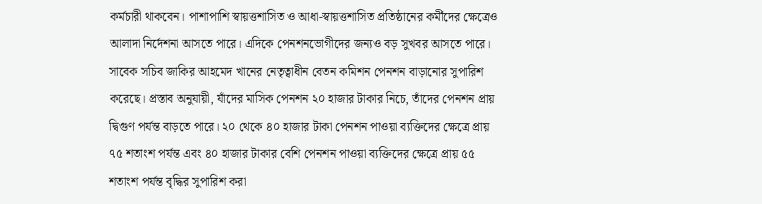কর্মচারী থাকবেন। পাশাপাশি স্বায়ত্তশাসিত ও আধা-স্বায়ত্তশাসিত প্রতিষ্ঠানের কর্মীদের ক্ষেত্রেও আলাদা নির্দেশনা আসতে পারে। এদিকে পেনশনভোগীদের জন্যও বড় সুখবর আসতে পারে। সাবেক সচিব জাকির আহমেদ খানের নেতৃত্বাধীন বেতন কমিশন পেনশন বাড়ানোর সুপারিশ করেছে। প্রস্তাব অনুযায়ী, যাঁদের মাসিক পেনশন ২০ হাজার টাকার নিচে, তাঁদের পেনশন প্রায় দ্বিগুণ পর্যন্ত বাড়তে পারে। ২০ থেকে ৪০ হাজার টাকা পেনশন পাওয়া ব্যক্তিদের ক্ষেত্রে প্রায় ৭৫ শতাংশ পর্যন্ত এবং ৪০ হাজার টাকার বেশি পেনশন পাওয়া ব্যক্তিদের ক্ষেত্রে প্রায় ৫৫ শতাংশ পর্যন্ত বৃদ্ধির সুপারিশ করা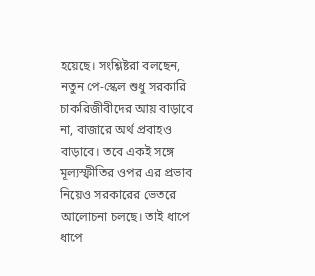হয়েছে। সংশ্লিষ্টরা বলছেন, নতুন পে-স্কেল শুধু সরকারি চাকরিজীবীদের আয় বাড়াবে না, বাজারে অর্থ প্রবাহও বাড়াবে। তবে একই সঙ্গে মূল্যস্ফীতির ওপর এর প্রভাব নিয়েও সরকারের ভেতরে আলোচনা চলছে। তাই ধাপে ধাপে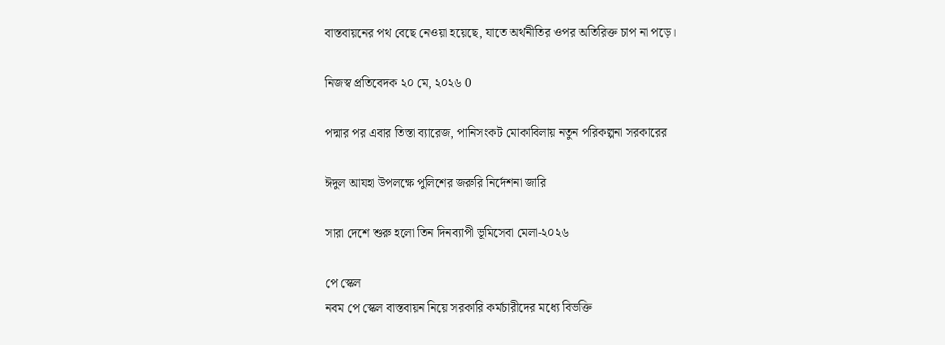বাস্তবায়নের পথ বেছে নেওয়া হয়েছে, যাতে অর্থনীতির ওপর অতিরিক্ত চাপ না পড়ে।

নিজস্ব প্রতিবেদক ২০ মে, ২০২৬ 0

পদ্মার পর এবার তিস্তা ব্যারেজ, পানিসংকট মোকাবিলায় নতুন পরিকল্পনা সরকারের

ঈদুল আযহা উপলক্ষে পুলিশের জরুরি নির্দেশনা জারি

সারা দেশে শুরু হলো তিন দিনব্যাপী ভূমিসেবা মেলা-২০২৬

পে স্কেল
নবম পে স্কেল বাস্তবায়ন নিয়ে সরকারি কর্মচারীদের মধ্যে বিভক্তি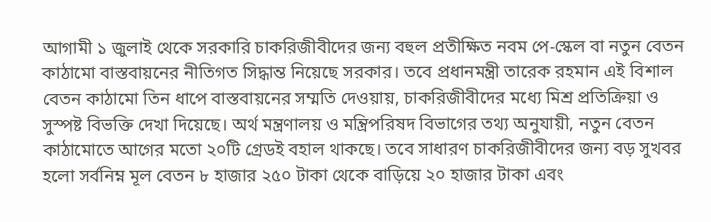আগামী ১ জুলাই থেকে সরকারি চাকরিজীবীদের জন্য বহুল প্রতীক্ষিত নবম পে-স্কেল বা নতুন বেতন কাঠামো বাস্তবায়নের নীতিগত সিদ্ধান্ত নিয়েছে সরকার। তবে প্রধানমন্ত্রী তারেক রহমান এই বিশাল বেতন কাঠামো তিন ধাপে বাস্তবায়নের সম্মতি দেওয়ায়, চাকরিজীবীদের মধ্যে মিশ্র প্রতিক্রিয়া ও সুস্পষ্ট বিভক্তি দেখা দিয়েছে। অর্থ মন্ত্রণালয় ও মন্ত্রিপরিষদ বিভাগের তথ্য অনুযায়ী, নতুন বেতন কাঠামোতে আগের মতো ২০টি গ্রেডই বহাল থাকছে। তবে সাধারণ চাকরিজীবীদের জন্য বড় সুখবর হলো সর্বনিম্ন মূল বেতন ৮ হাজার ২৫০ টাকা থেকে বাড়িয়ে ২০ হাজার টাকা এবং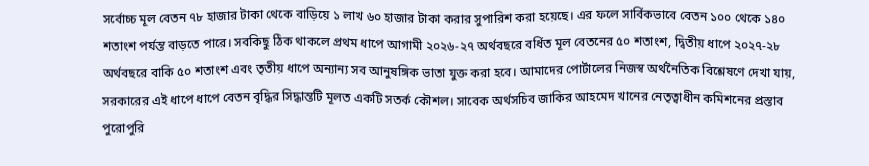সর্বোচ্চ মূল বেতন ৭৮ হাজার টাকা থেকে বাড়িয়ে ১ লাখ ৬০ হাজার টাকা করার সুপারিশ করা হয়েছে। এর ফলে সার্বিকভাবে বেতন ১০০ থেকে ১৪০ শতাংশ পর্যন্ত বাড়তে পারে। সবকিছু ঠিক থাকলে প্রথম ধাপে আগামী ২০২৬-২৭ অর্থবছরে বর্ধিত মূল বেতনের ৫০ শতাংশ, দ্বিতীয় ধাপে ২০২৭-২৮ অর্থবছরে বাকি ৫০ শতাংশ এবং তৃতীয় ধাপে অন্যান্য সব আনুষঙ্গিক ভাতা যুক্ত করা হবে। আমাদের পোর্টালের নিজস্ব অর্থনৈতিক বিশ্লেষণে দেখা যায়, সরকারের এই ধাপে ধাপে বেতন বৃদ্ধির সিদ্ধান্তটি মূলত একটি সতর্ক কৌশল। সাবেক অর্থসচিব জাকির আহমেদ খানের নেতৃত্বাধীন কমিশনের প্রস্তাব পুরোপুরি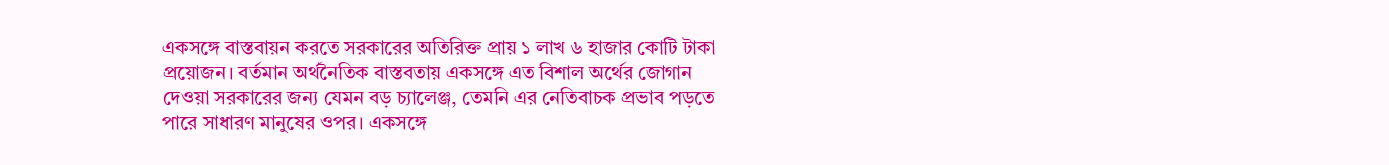একসঙ্গে বাস্তবায়ন করতে সরকারের অতিরিক্ত প্রায় ১ লাখ ৬ হাজার কোটি টাকা প্রয়োজন। বর্তমান অর্থনৈতিক বাস্তবতায় একসঙ্গে এত বিশাল অর্থের জোগান দেওয়া সরকারের জন্য যেমন বড় চ্যালেঞ্জ, তেমনি এর নেতিবাচক প্রভাব পড়তে পারে সাধারণ মানুষের ওপর। একসঙ্গে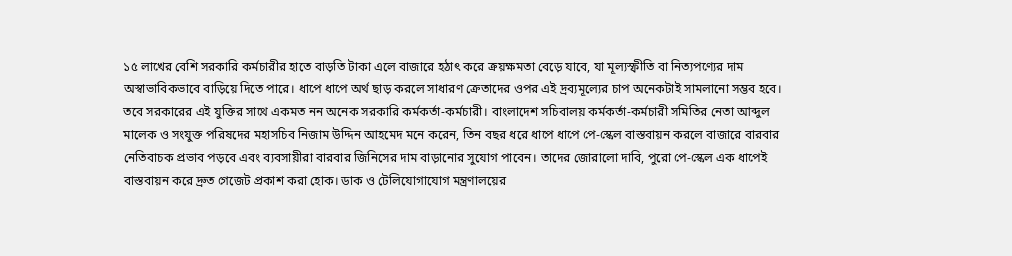১৫ লাখের বেশি সরকারি কর্মচারীর হাতে বাড়তি টাকা এলে বাজারে হঠাৎ করে ক্রয়ক্ষমতা বেড়ে যাবে, যা মূল্যস্ফীতি বা নিত্যপণ্যের দাম অস্বাভাবিকভাবে বাড়িয়ে দিতে পারে। ধাপে ধাপে অর্থ ছাড় করলে সাধারণ ক্রেতাদের ওপর এই দ্রব্যমূল্যের চাপ অনেকটাই সামলানো সম্ভব হবে। তবে সরকারের এই যুক্তির সাথে একমত নন অনেক সরকারি কর্মকর্তা-কর্মচারী। বাংলাদেশ সচিবালয় কর্মকর্তা-কর্মচারী সমিতির নেতা আব্দুল মালেক ও সংযুক্ত পরিষদের মহাসচিব নিজাম উদ্দিন আহমেদ মনে করেন, তিন বছর ধরে ধাপে ধাপে পে-স্কেল বাস্তবায়ন করলে বাজারে বারবার নেতিবাচক প্রভাব পড়বে এবং ব্যবসায়ীরা বারবার জিনিসের দাম বাড়ানোর সুযোগ পাবেন। তাদের জোরালো দাবি, পুরো পে-স্কেল এক ধাপেই বাস্তবায়ন করে দ্রুত গেজেট প্রকাশ করা হোক। ডাক ও টেলিযোগাযোগ মন্ত্রণালয়ের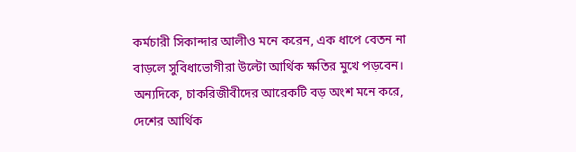কর্মচারী সিকান্দার আলীও মনে করেন, এক ধাপে বেতন না বাড়লে সুবিধাভোগীরা উল্টো আর্থিক ক্ষতির মুখে পড়বেন। অন্যদিকে, চাকরিজীবীদের আরেকটি বড় অংশ মনে করে, দেশের আর্থিক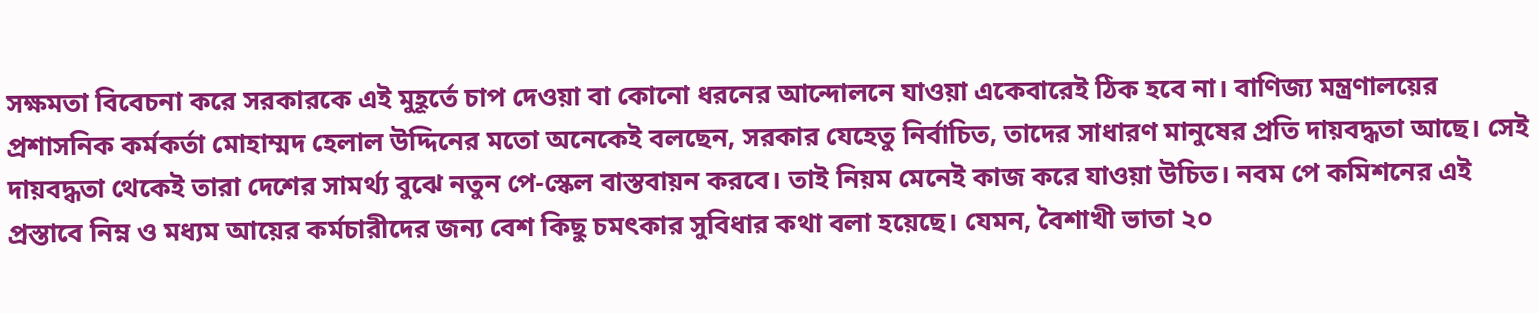সক্ষমতা বিবেচনা করে সরকারকে এই মুহূর্তে চাপ দেওয়া বা কোনো ধরনের আন্দোলনে যাওয়া একেবারেই ঠিক হবে না। বাণিজ্য মন্ত্রণালয়ের প্রশাসনিক কর্মকর্তা মোহাম্মদ হেলাল উদ্দিনের মতো অনেকেই বলছেন, সরকার যেহেতু নির্বাচিত, তাদের সাধারণ মানুষের প্রতি দায়বদ্ধতা আছে। সেই দায়বদ্ধতা থেকেই তারা দেশের সামর্থ্য বুঝে নতুন পে-স্কেল বাস্তবায়ন করবে। তাই নিয়ম মেনেই কাজ করে যাওয়া উচিত। নবম পে কমিশনের এই প্রস্তাবে নিম্ন ও মধ্যম আয়ের কর্মচারীদের জন্য বেশ কিছু চমৎকার সুবিধার কথা বলা হয়েছে। যেমন, বৈশাখী ভাতা ২০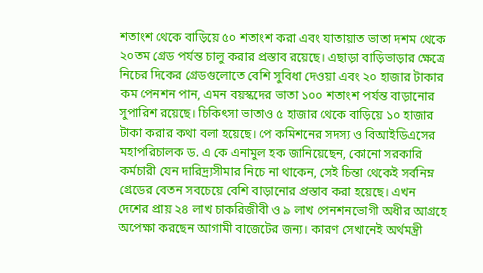শতাংশ থেকে বাড়িয়ে ৫০ শতাংশ করা এবং যাতায়াত ভাতা দশম থেকে ২০তম গ্রেড পর্যন্ত চালু করার প্রস্তাব রয়েছে। এছাড়া বাড়িভাড়ার ক্ষেত্রে নিচের দিকের গ্রেডগুলোতে বেশি সুবিধা দেওয়া এবং ২০ হাজার টাকার কম পেনশন পান, এমন বয়স্কদের ভাতা ১০০ শতাংশ পর্যন্ত বাড়ানোর সুপারিশ রয়েছে। চিকিৎসা ভাতাও ৫ হাজার থেকে বাড়িয়ে ১০ হাজার টাকা করার কথা বলা হয়েছে। পে কমিশনের সদস্য ও বিআইডিএসের মহাপরিচালক ড. এ কে এনামুল হক জানিয়েছেন, কোনো সরকারি কর্মচারী যেন দারিদ্র্যসীমার নিচে না থাকেন, সেই চিন্তা থেকেই সর্বনিম্ন গ্রেডের বেতন সবচেয়ে বেশি বাড়ানোর প্রস্তাব করা হয়েছে। এখন দেশের প্রায় ২৪ লাখ চাকরিজীবী ও ৯ লাখ পেনশনভোগী অধীর আগ্রহে অপেক্ষা করছেন আগামী বাজেটের জন্য। কারণ সেখানেই অর্থমন্ত্রী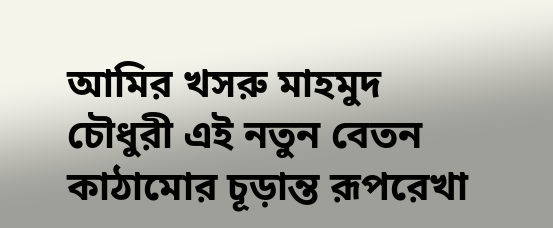আমির খসরু মাহমুদ চৌধুরী এই নতুন বেতন কাঠামোর চূড়ান্ত রূপরেখা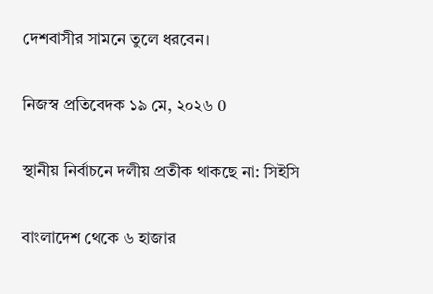দেশবাসীর সামনে তুলে ধরবেন।

নিজস্ব প্রতিবেদক ১৯ মে, ২০২৬ 0

স্থানীয় নির্বাচনে দলীয় প্রতীক থাকছে না: সিইসি

বাংলাদেশ থেকে ৬ হাজার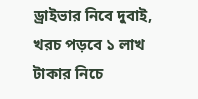ড্রাইভার নিবে দুবাই, খরচ পড়বে ১ লাখ টাকার নিচে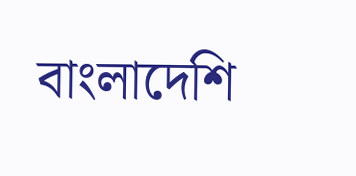বাংলাদেশি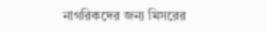নাগরিকদের জন্য মিসরের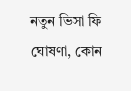নতুন ভিসা ফি ঘোষণা, কোন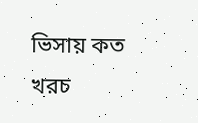ভিসায় কত খরচ